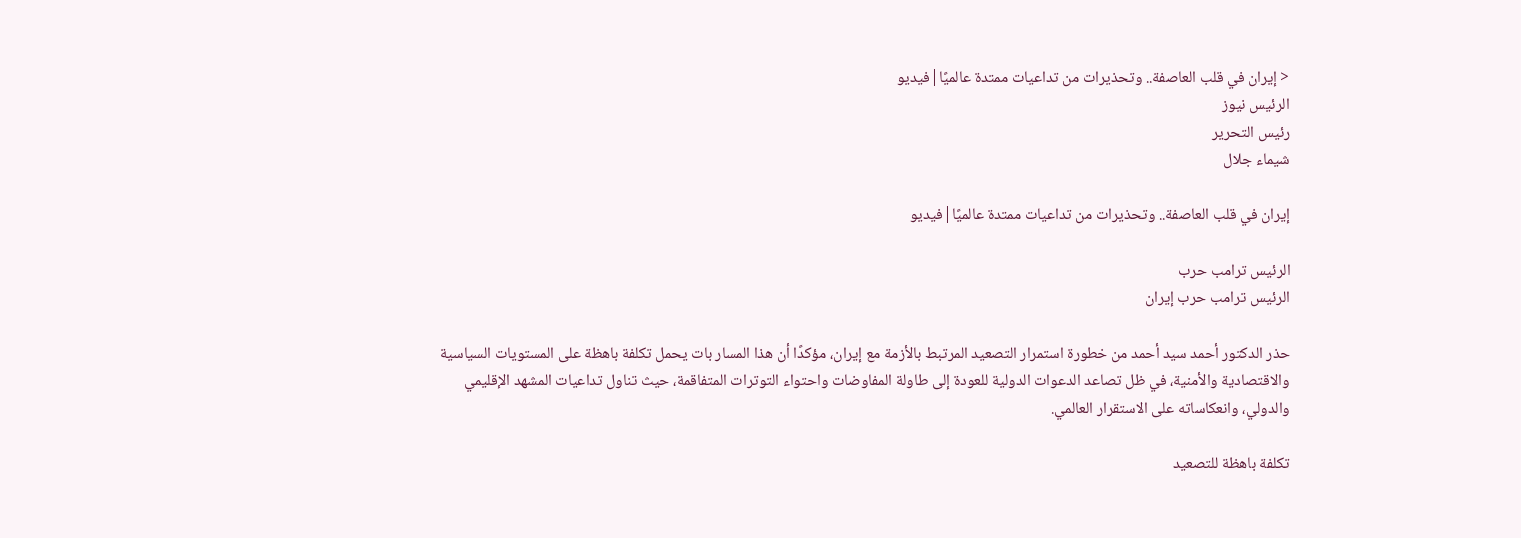< إيران في قلب العاصفة.. وتحذيرات من تداعيات ممتدة عالميًا|فيديو
الرئيس نيوز
رئيس التحرير
شيماء جلال

إيران في قلب العاصفة.. وتحذيرات من تداعيات ممتدة عالميًا|فيديو

الرئيس ترامب حرب
الرئيس ترامب حرب إيران

حذر الدكتور أحمد سيد أحمد من خطورة استمرار التصعيد المرتبط بالأزمة مع إيران، مؤكدًا أن هذا المسار بات يحمل تكلفة باهظة على المستويات السياسية والاقتصادية والأمنية، في ظل تصاعد الدعوات الدولية للعودة إلى طاولة المفاوضات واحتواء التوترات المتفاقمة، حيث تناول تداعيات المشهد الإقليمي والدولي، وانعكاساته على الاستقرار العالمي.

تكلفة باهظة للتصعيد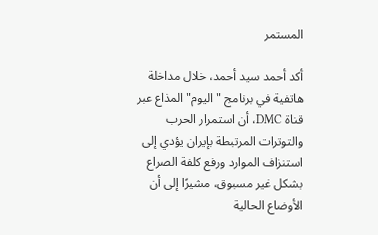المستمر

أكد أحمد سيد أحمد، خلال مداخلة هاتفية في برنامج "اليوم" المذاع عبر قناة DMC، أن استمرار الحرب والتوترات المرتبطة بإيران يؤدي إلى استنزاف الموارد ورفع كلفة الصراع بشكل غير مسبوق، مشيرًا إلى أن الأوضاع الحالية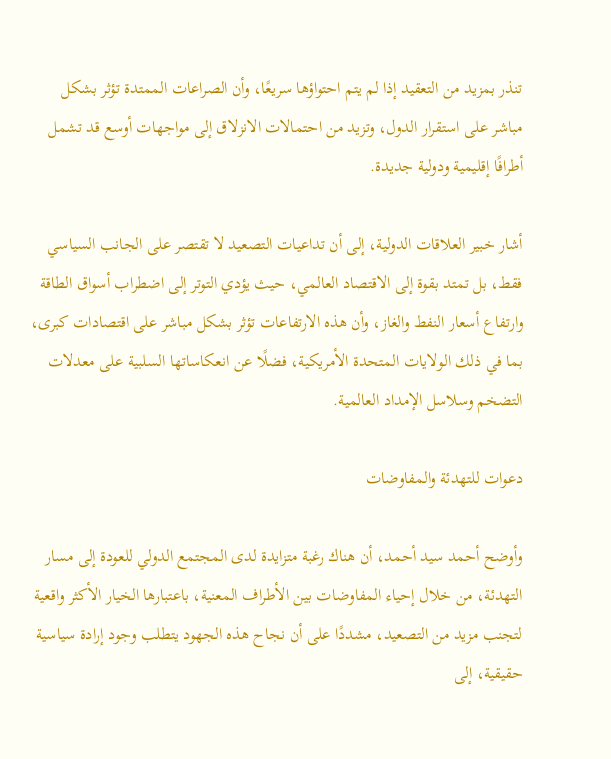تنذر بمزيد من التعقيد إذا لم يتم احتواؤها سريعًا، وأن الصراعات الممتدة تؤثر بشكل مباشر على استقرار الدول، وتزيد من احتمالات الانزلاق إلى مواجهات أوسع قد تشمل أطرافًا إقليمية ودولية جديدة.

أشار خبير العلاقات الدولية، إلى أن تداعيات التصعيد لا تقتصر على الجانب السياسي فقط، بل تمتد بقوة إلى الاقتصاد العالمي، حيث يؤدي التوتر إلى اضطراب أسواق الطاقة وارتفاع أسعار النفط والغاز، وأن هذه الارتفاعات تؤثر بشكل مباشر على اقتصادات كبرى، بما في ذلك الولايات المتحدة الأمريكية، فضلًا عن انعكاساتها السلبية على معدلات التضخم وسلاسل الإمداد العالمية.

دعوات للتهدئة والمفاوضات

وأوضح أحمد سيد أحمد، أن هناك رغبة متزايدة لدى المجتمع الدولي للعودة إلى مسار التهدئة، من خلال إحياء المفاوضات بين الأطراف المعنية، باعتبارها الخيار الأكثر واقعية لتجنب مزيد من التصعيد، مشددًا على أن نجاح هذه الجهود يتطلب وجود إرادة سياسية حقيقية، إلى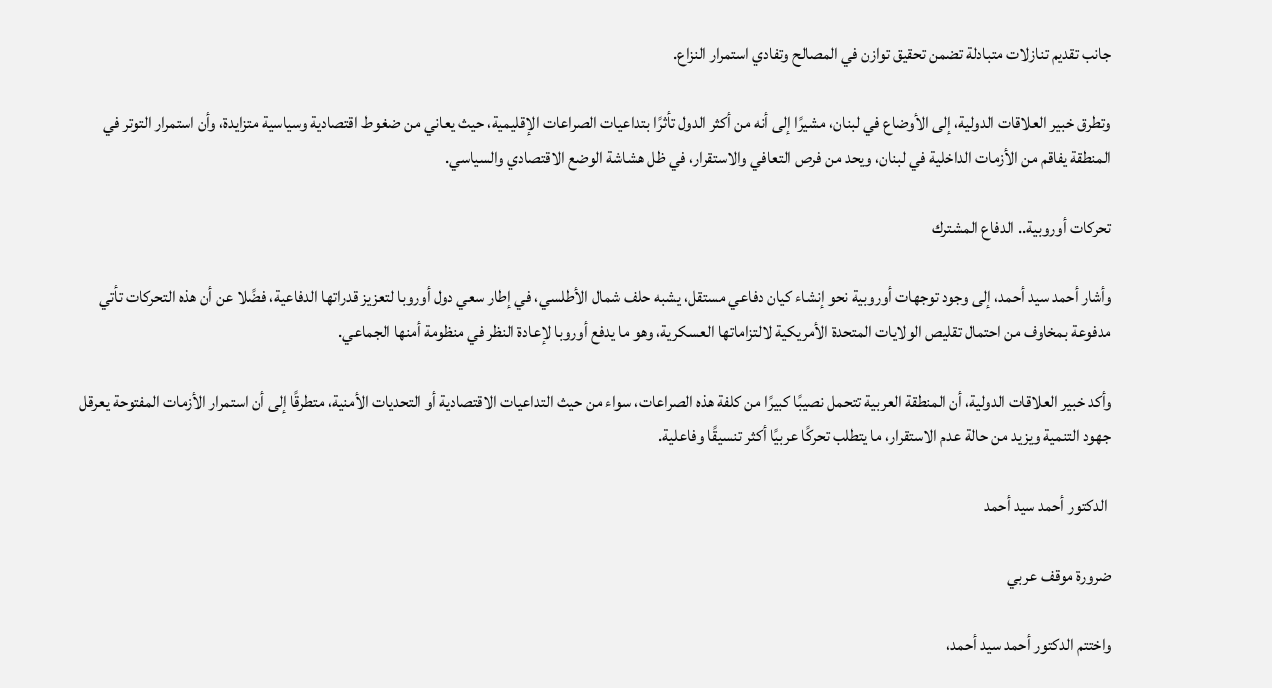جانب تقديم تنازلات متبادلة تضمن تحقيق توازن في المصالح وتفادي استمرار النزاع.

وتطرق خبير العلاقات الدولية، إلى الأوضاع في لبنان، مشيرًا إلى أنه من أكثر الدول تأثرًا بتداعيات الصراعات الإقليمية، حيث يعاني من ضغوط اقتصادية وسياسية متزايدة، وأن استمرار التوتر في المنطقة يفاقم من الأزمات الداخلية في لبنان، ويحد من فرص التعافي والاستقرار، في ظل هشاشة الوضع الاقتصادي والسياسي.

تحركات أوروبية.. الدفاع المشترك

وأشار أحمد سيد أحمد، إلى وجود توجهات أوروبية نحو إنشاء كيان دفاعي مستقل، يشبه حلف شمال الأطلسي، في إطار سعي دول أوروبا لتعزيز قدراتها الدفاعية، فضًلا عن أن هذه التحركات تأتي مدفوعة بمخاوف من احتمال تقليص الولايات المتحدة الأمريكية لالتزاماتها العسكرية، وهو ما يدفع أوروبا لإعادة النظر في منظومة أمنها الجماعي.

وأكد خبير العلاقات الدولية، أن المنطقة العربية تتحمل نصيبًا كبيرًا من كلفة هذه الصراعات، سواء من حيث التداعيات الاقتصادية أو التحديات الأمنية، متطرقًا إلى أن استمرار الأزمات المفتوحة يعرقل جهود التنمية ويزيد من حالة عدم الاستقرار، ما يتطلب تحركًا عربيًا أكثر تنسيقًا وفاعلية.

 الدكتور أحمد سيد أحمد

ضرورة موقف عربي

واختتم الدكتور أحمد سيد أحمد،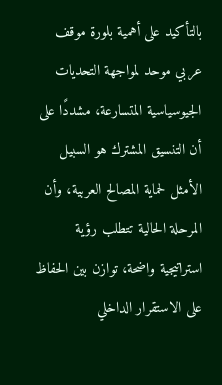بالتأكيد على أهمية بلورة موقف عربي موحد لمواجهة التحديات الجيوسياسية المتسارعة، مشددًا على أن التنسيق المشترك هو السبيل الأمثل لحماية المصالح العربية، وأن المرحلة الحالية تتطلب رؤية استراتيجية واضحة، توازن بين الحفاظ على الاستقرار الداخلي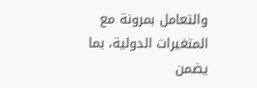والتعامل بمرونة مع المتغيرات الدولية، بما يضمن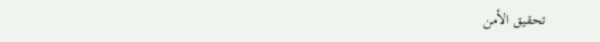تحقيق الأمن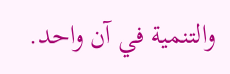والتنمية في آن واحد.